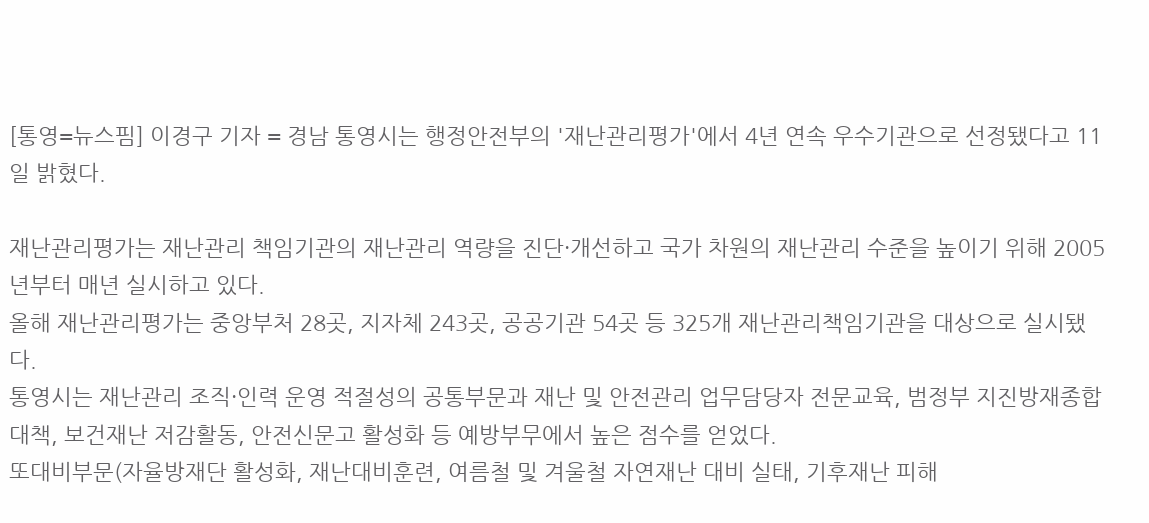[통영=뉴스핌] 이경구 기자 = 경남 통영시는 행정안전부의 '재난관리평가'에서 4년 연속 우수기관으로 선정됐다고 11일 밝혔다.

재난관리평가는 재난관리 책임기관의 재난관리 역량을 진단·개선하고 국가 차원의 재난관리 수준을 높이기 위해 2005년부터 매년 실시하고 있다.
올해 재난관리평가는 중앙부처 28곳, 지자체 243곳, 공공기관 54곳 등 325개 재난관리책임기관을 대상으로 실시됐다.
통영시는 재난관리 조직·인력 운영 적절성의 공통부문과 재난 및 안전관리 업무담당자 전문교육, 범정부 지진방재종합대책, 보건재난 저감활동, 안전신문고 활성화 등 예방부무에서 높은 점수를 얻었다.
또대비부문(자율방재단 활성화, 재난대비훈련, 여름철 및 겨울철 자연재난 대비 실태, 기후재난 피해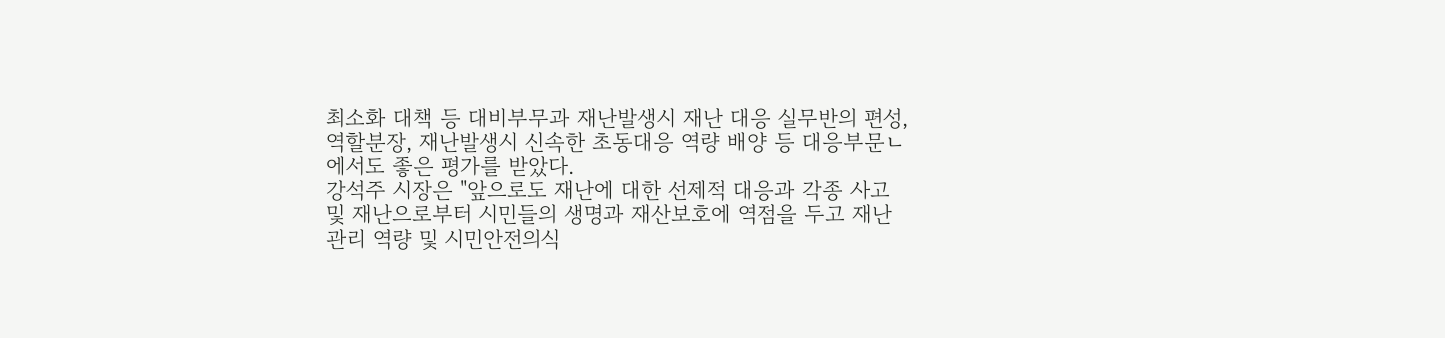최소화 대책 등 대비부무과 재난발생시 재난 대응 실무반의 편성, 역할분장, 재난발생시 신속한 초동대응 역량 배양 등 대응부문ㄴ에서도 좋은 평가를 받았다.
강석주 시장은 "앞으로도 재난에 대한 선제적 대응과 각종 사고 및 재난으로부터 시민들의 생명과 재산보호에 역점을 두고 재난관리 역량 및 시민안전의식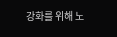강화를 위해 노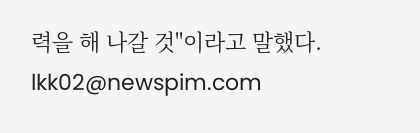력을 해 나갈 것"이라고 말했다.
lkk02@newspim.com